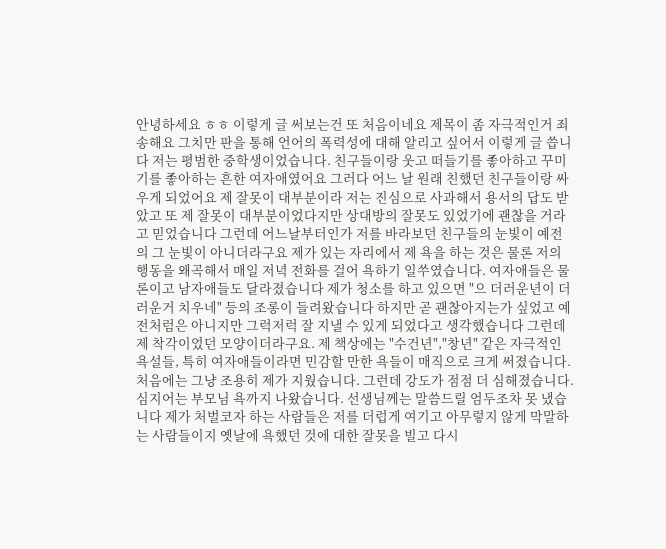안녕하세요 ㅎㅎ 이렇게 글 써보는건 또 처음이네요 제목이 좀 자극적인거 죄송해요 그치만 판을 통해 언어의 폭력성에 대해 알리고 싶어서 이렇게 글 씁니다 저는 평범한 중학생이었습니다. 친구들이랑 웃고 떠들기를 좋아하고 꾸미기를 좋아하는 흔한 여자애였어요 그러다 어느 날 원래 친했던 친구들이랑 싸우게 되었어요 제 잘못이 대부분이라 저는 진심으로 사과해서 용서의 답도 받았고 또 제 잘못이 대부분이었다지만 상대방의 잘못도 있었기에 괜찮을 거라고 믿었습니다 그런데 어느날부터인가 저를 바라보던 친구들의 눈빛이 예전의 그 눈빛이 아니더라구요 제가 있는 자리에서 제 욕을 하는 것은 물론 저의 행동을 왜곡해서 매일 저녁 전화를 걸어 욕하기 일쑤였습니다. 여자애들은 물론이고 남자애들도 달라졌습니다 제가 청소를 하고 있으면 "으 더러운년이 더러운거 치우네" 등의 조롱이 들려왔습니다 하지만 곧 괜찮아지는가 싶었고 예전처럼은 아니지만 그럭저럭 잘 지낼 수 있게 되었다고 생각했습니다 그런데 제 착각이었던 모양이더라구요. 제 책상에는 "수건년","창년" 같은 자극적인 욕설들, 특히 여자애들이라면 민감할 만한 욕들이 매직으로 크게 써졌습니다. 처음에는 그냥 조용히 제가 지웠습니다. 그런데 강도가 점점 더 심해졌습니다. 심지어는 부모님 욕까지 나왔습니다. 선생님께는 말씀드릴 엄두조차 못 냈습니다 제가 처벌코자 하는 사람들은 저를 더럽게 여기고 아무렇지 않게 막말하는 사람들이지 옛날에 욕했던 것에 대한 잘못을 빌고 다시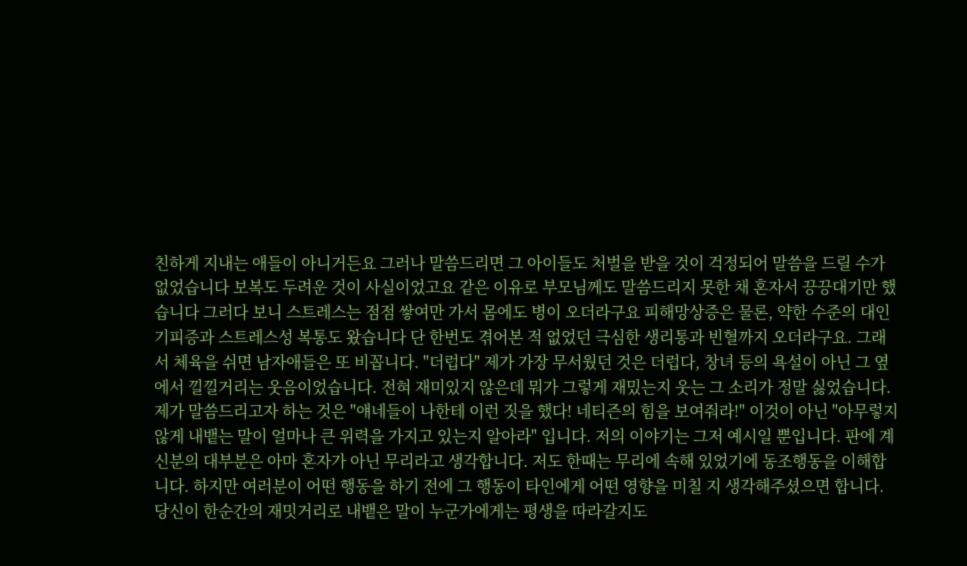친하게 지내는 애들이 아니거든요 그러나 말씀드리면 그 아이들도 처벌을 받을 것이 걱정되어 말씀을 드릴 수가 없었습니다 보복도 두려운 것이 사실이었고요 같은 이유로 부모님께도 말씀드리지 못한 채 혼자서 끙끙대기만 했습니다 그러다 보니 스트레스는 점점 쌓여만 가서 몸에도 병이 오더라구요 피해망상증은 물론, 약한 수준의 대인기피증과 스트레스성 복통도 왔습니다 단 한번도 겪어본 적 없었던 극심한 생리통과 빈혈까지 오더라구요. 그래서 체육을 쉬면 남자애들은 또 비꼽니다. "더럽다" 제가 가장 무서웠던 것은 더럽다, 창녀 등의 욕설이 아닌 그 옆에서 낄낄거리는 웃음이었습니다. 전혀 재미있지 않은데 뭐가 그렇게 재밌는지 웃는 그 소리가 정말 싫었습니다. 제가 말씀드리고자 하는 것은 "얘네들이 나한테 이런 짓을 했다! 네티즌의 힘을 보여줘라!" 이것이 아닌 "아무렇지 않게 내뱉는 말이 얼마나 큰 위력을 가지고 있는지 알아라" 입니다. 저의 이야기는 그저 예시일 뿐입니다. 판에 계신분의 대부분은 아마 혼자가 아닌 무리라고 생각합니다. 저도 한때는 무리에 속해 있었기에 동조행동을 이해합니다. 하지만 여러분이 어떤 행동을 하기 전에 그 행동이 타인에게 어떤 영향을 미칠 지 생각해주셨으면 합니다. 당신이 한순간의 재밋거리로 내뱉은 말이 누군가에게는 평생을 따라갈지도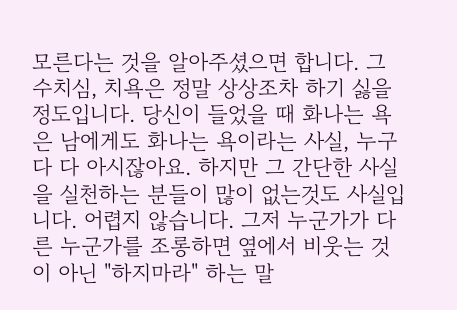모른다는 것을 알아주셨으면 합니다. 그 수치심, 치욕은 정말 상상조차 하기 싫을 정도입니다. 당신이 들었을 때 화나는 욕은 남에게도 화나는 욕이라는 사실, 누구다 다 아시잖아요. 하지만 그 간단한 사실을 실천하는 분들이 많이 없는것도 사실입니다. 어렵지 않습니다. 그저 누군가가 다른 누군가를 조롱하면 옆에서 비웃는 것이 아닌 "하지마라" 하는 말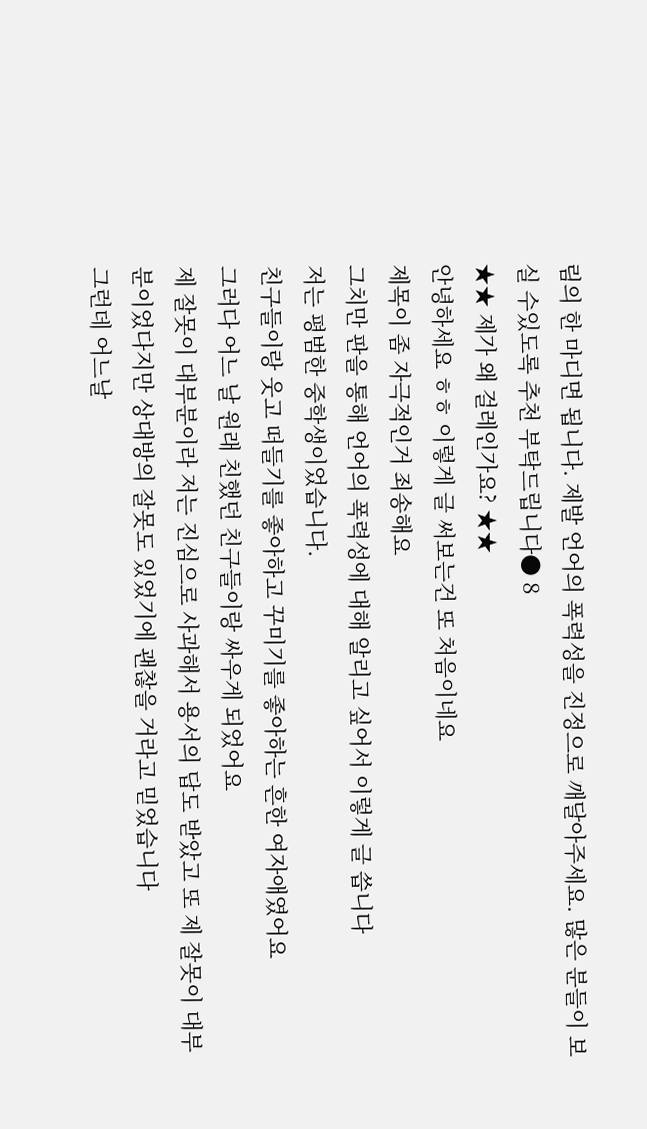림의 한 마디면 됩니다. 제발 언어의 폭력성을 진정으로 깨달아주세요. 많은 분들이 보실 수있도록 추천 부탁드립니다● 8
★★ 제가 왜 걸레인가요? ★★
안녕하세요 ㅎㅎ 이렇게 글 써보는건 또 처음이네요
제목이 좀 자극적인거 죄송해요
그치만 판을 통해 언어의 폭력성에 대해 알리고 싶어서 이렇게 글 씁니다
저는 평범한 중학생이었습니다.
친구들이랑 웃고 떠들기를 좋아하고 꾸미기를 좋아하는 흔한 여자애였어요
그러다 어느 날 원래 친했던 친구들이랑 싸우게 되었어요
제 잘못이 대부분이라 저는 진심으로 사과해서 용서의 답도 받았고 또 제 잘못이 대부분이었다지만 상대방의 잘못도 있었기에 괜찮을 거라고 믿었습니다
그런데 어느날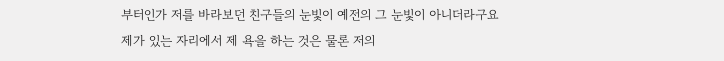부터인가 저를 바라보던 친구들의 눈빛이 예전의 그 눈빛이 아니더라구요
제가 있는 자리에서 제 욕을 하는 것은 물론 저의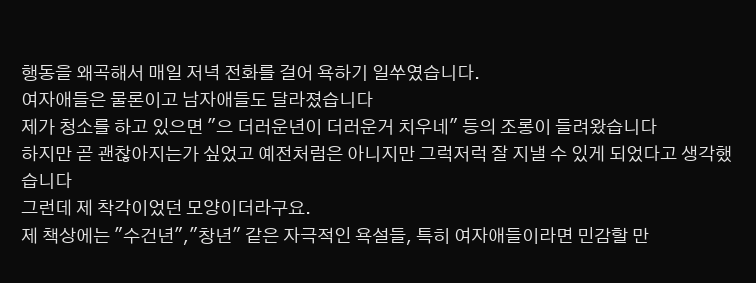행동을 왜곡해서 매일 저녁 전화를 걸어 욕하기 일쑤였습니다.
여자애들은 물론이고 남자애들도 달라졌습니다
제가 청소를 하고 있으면 "으 더러운년이 더러운거 치우네" 등의 조롱이 들려왔습니다
하지만 곧 괜찮아지는가 싶었고 예전처럼은 아니지만 그럭저럭 잘 지낼 수 있게 되었다고 생각했습니다
그런데 제 착각이었던 모양이더라구요.
제 책상에는 "수건년","창년" 같은 자극적인 욕설들, 특히 여자애들이라면 민감할 만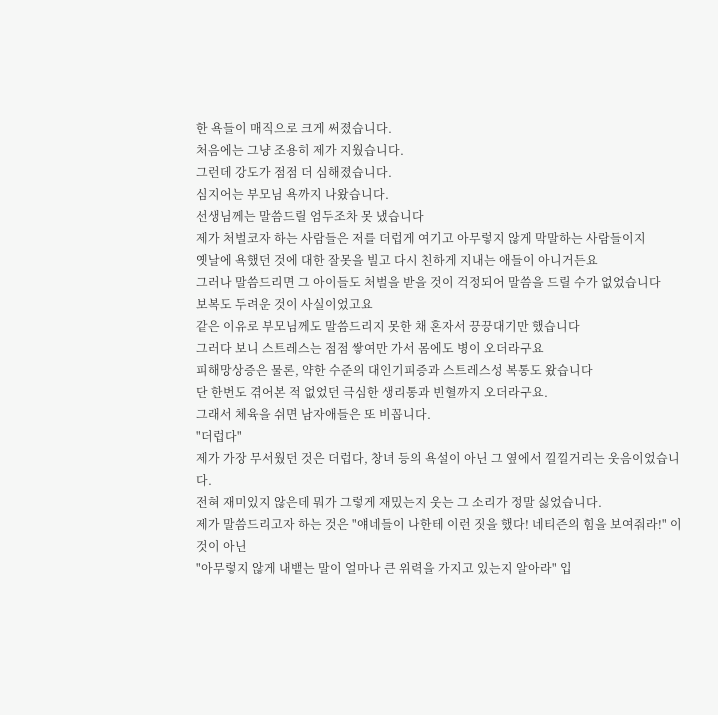한 욕들이 매직으로 크게 써졌습니다.
처음에는 그냥 조용히 제가 지웠습니다.
그런데 강도가 점점 더 심해졌습니다.
심지어는 부모님 욕까지 나왔습니다.
선생님께는 말씀드릴 엄두조차 못 냈습니다
제가 처벌코자 하는 사람들은 저를 더럽게 여기고 아무렇지 않게 막말하는 사람들이지
옛날에 욕했던 것에 대한 잘못을 빌고 다시 친하게 지내는 애들이 아니거든요
그러나 말씀드리면 그 아이들도 처벌을 받을 것이 걱정되어 말씀을 드릴 수가 없었습니다
보복도 두려운 것이 사실이었고요
같은 이유로 부모님께도 말씀드리지 못한 채 혼자서 끙끙대기만 했습니다
그러다 보니 스트레스는 점점 쌓여만 가서 몸에도 병이 오더라구요
피해망상증은 물론, 약한 수준의 대인기피증과 스트레스성 복통도 왔습니다
단 한번도 겪어본 적 없었던 극심한 생리통과 빈혈까지 오더라구요.
그래서 체육을 쉬면 남자애들은 또 비꼽니다.
"더럽다"
제가 가장 무서웠던 것은 더럽다, 창녀 등의 욕설이 아닌 그 옆에서 낄낄거리는 웃음이었습니다.
전혀 재미있지 않은데 뭐가 그렇게 재밌는지 웃는 그 소리가 정말 싫었습니다.
제가 말씀드리고자 하는 것은 "얘네들이 나한테 이런 짓을 했다! 네티즌의 힘을 보여줘라!" 이것이 아닌
"아무렇지 않게 내뱉는 말이 얼마나 큰 위력을 가지고 있는지 알아라" 입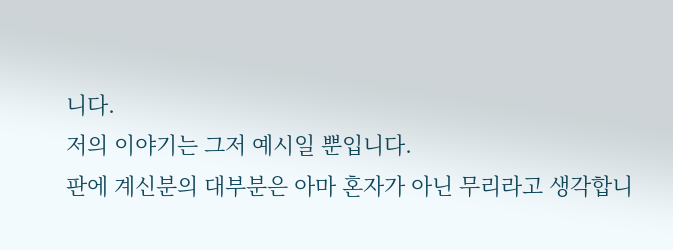니다.
저의 이야기는 그저 예시일 뿐입니다.
판에 계신분의 대부분은 아마 혼자가 아닌 무리라고 생각합니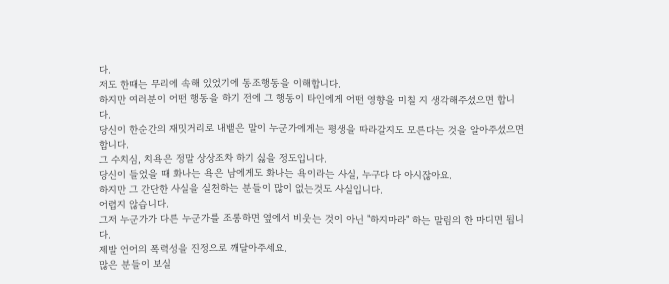다.
저도 한때는 무리에 속해 있었기에 동조행동을 이해합니다.
하지만 여러분이 어떤 행동을 하기 전에 그 행동이 타인에게 어떤 영향을 미칠 지 생각해주셨으면 합니다.
당신이 한순간의 재밋거리로 내뱉은 말이 누군가에게는 평생을 따라갈지도 모른다는 것을 알아주셨으면 합니다.
그 수치심, 치욕은 정말 상상조차 하기 싫을 정도입니다.
당신이 들었을 때 화나는 욕은 남에게도 화나는 욕이라는 사실, 누구다 다 아시잖아요.
하지만 그 간단한 사실을 실천하는 분들이 많이 없는것도 사실입니다.
어렵지 않습니다.
그저 누군가가 다른 누군가를 조롱하면 옆에서 비웃는 것이 아닌 "하지마라" 하는 말림의 한 마디면 됩니다.
제발 언어의 폭력성을 진정으로 깨달아주세요.
많은 분들이 보실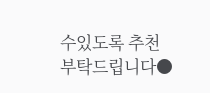수있도록 추천 부탁드립니다●